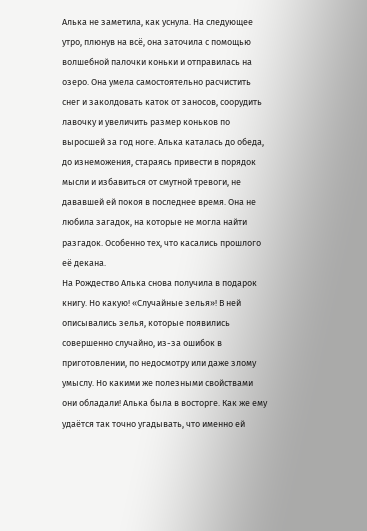Алька не заметила, как уснула. На следующее утро, плюнув на всё, она заточила с помощью волшебной палочки коньки и отправилась на озеро. Она умела самостоятельно расчистить снег и заколдовать каток от заносов, соорудить лавочку и увеличить размер коньков по выросшей за год ноге. Алька каталась до обеда, до изнеможения, стараясь привести в порядок мысли и избавиться от смутной тревоги, не дававшей ей покоя в последнее время. Она не любила загадок, на которые не могла найти разгадок. Особенно тех, что касались прошлого её декана.
На Рождество Алька снова получила в подарок книгу. Но какую! «Случайные зелья»! В ней описывались зелья, которые появились совершенно случайно, из-за ошибок в приготовлении, по недосмотру или даже злому умыслу. Но какими же полезными свойствами они обладали! Алька была в восторге. Как же ему удаётся так точно угадывать, что именно ей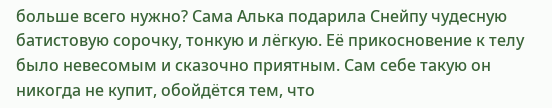больше всего нужно? Сама Алька подарила Снейпу чудесную батистовую сорочку, тонкую и лёгкую. Её прикосновение к телу было невесомым и сказочно приятным. Сам себе такую он никогда не купит, обойдётся тем, что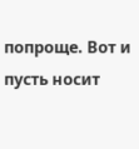попроще. Вот и пусть носит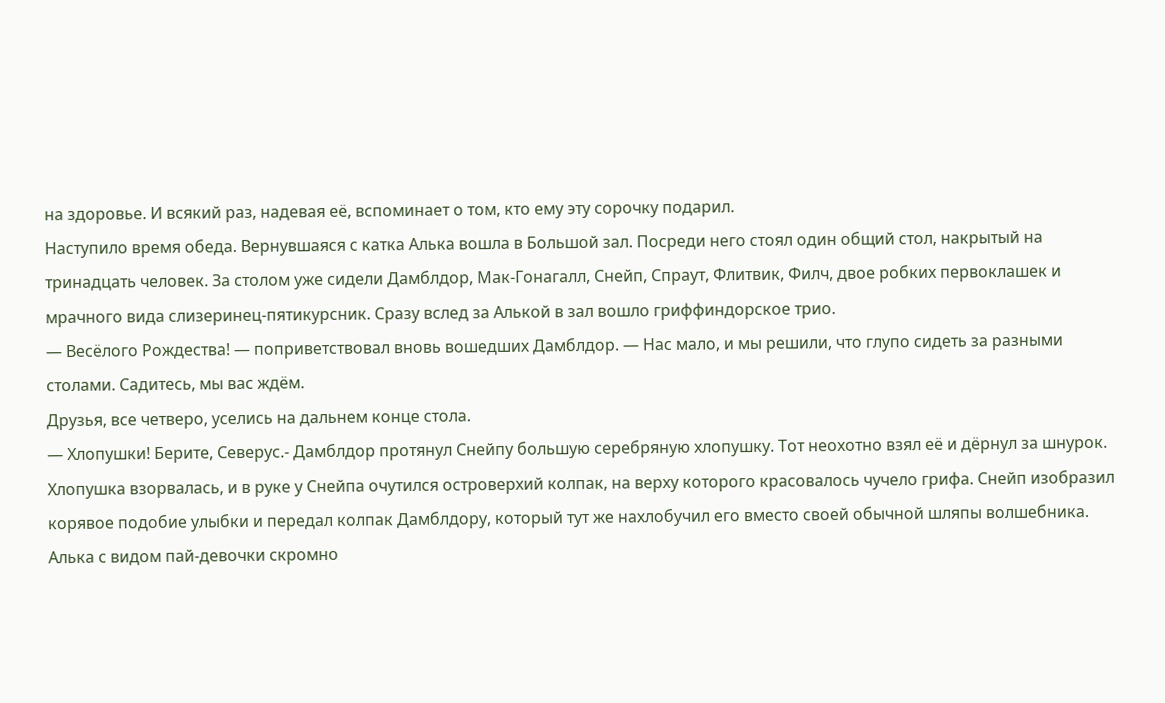на здоровье. И всякий раз, надевая её, вспоминает о том, кто ему эту сорочку подарил.
Наступило время обеда. Вернувшаяся с катка Алька вошла в Большой зал. Посреди него стоял один общий стол, накрытый на тринадцать человек. За столом уже сидели Дамблдор, Мак-Гонагалл, Снейп, Спраут, Флитвик, Филч, двое робких первоклашек и мрачного вида слизеринец-пятикурсник. Сразу вслед за Алькой в зал вошло гриффиндорское трио.
— Весёлого Рождества! — поприветствовал вновь вошедших Дамблдор. — Нас мало, и мы решили, что глупо сидеть за разными столами. Садитесь, мы вас ждём.
Друзья, все четверо, уселись на дальнем конце стола.
— Хлопушки! Берите, Северус.- Дамблдор протянул Снейпу большую серебряную хлопушку. Тот неохотно взял её и дёрнул за шнурок. Хлопушка взорвалась, и в руке у Снейпа очутился островерхий колпак, на верху которого красовалось чучело грифа. Снейп изобразил корявое подобие улыбки и передал колпак Дамблдору, который тут же нахлобучил его вместо своей обычной шляпы волшебника. Алька с видом пай-девочки скромно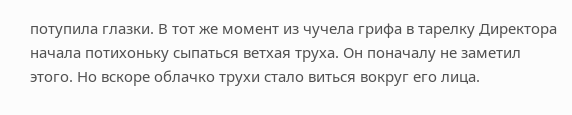потупила глазки. В тот же момент из чучела грифа в тарелку Директора начала потихоньку сыпаться ветхая труха. Он поначалу не заметил этого. Но вскоре облачко трухи стало виться вокруг его лица.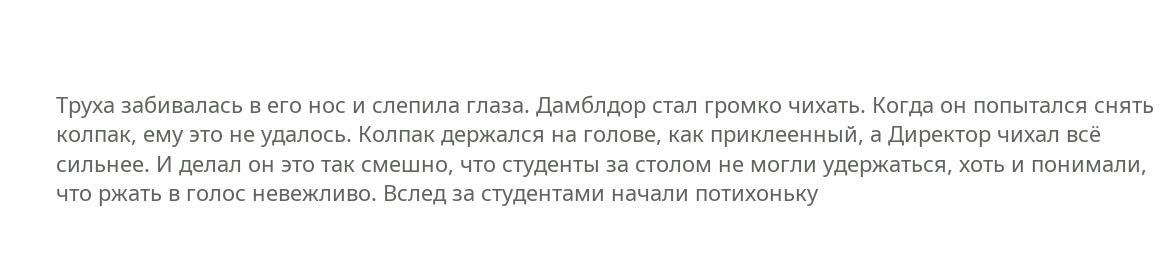Труха забивалась в его нос и слепила глаза. Дамблдор стал громко чихать. Когда он попытался снять колпак, ему это не удалось. Колпак держался на голове, как приклеенный, а Директор чихал всё сильнее. И делал он это так смешно, что студенты за столом не могли удержаться, хоть и понимали, что ржать в голос невежливо. Вслед за студентами начали потихоньку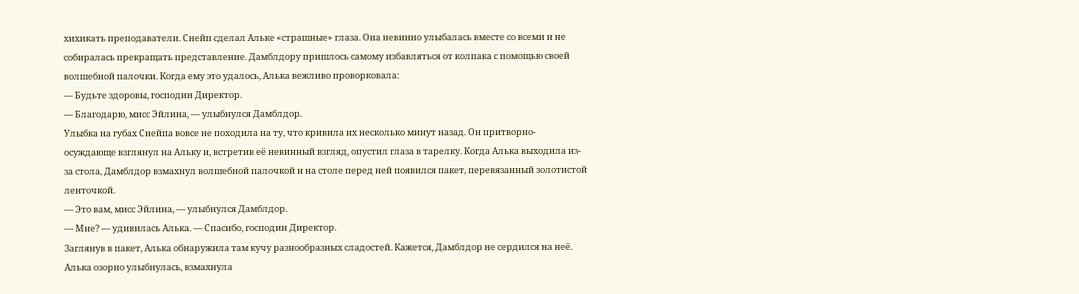хихикать преподаватели. Снейп сделал Альке «страшные» глаза. Она невинно улыбалась вместе со всеми и не собиралась прекращать представление. Дамблдору пришлось самому избавляться от колпака с помощью своей волшебной палочки. Когда ему это удалось, Алька вежливо проворковала:
— Будьте здоровы, господин Директор.
— Благодарю, мисс Эйлина, — улыбнулся Дамблдор.
Улыбка на губах Снейпа вовсе не походила на ту, что кривила их несколько минут назад. Он притворно-осуждающе взглянул на Альку и, встретив её невинный взгляд, опустил глаза в тарелку. Когда Алька выходила из-за стола, Дамблдор взмахнул волшебной палочкой и на столе перед ней появился пакет, перевязанный золотистой ленточкой.
— Это вам, мисс Эйлина, — улыбнулся Дамблдор.
— Мне? — удивилась Алька. — Спасибо, господин Директор.
Заглянув в пакет, Алька обнаружила там кучу разнообразных сладостей. Кажется, Дамблдор не сердился на неё. Алька озорно улыбнулась, взмахнула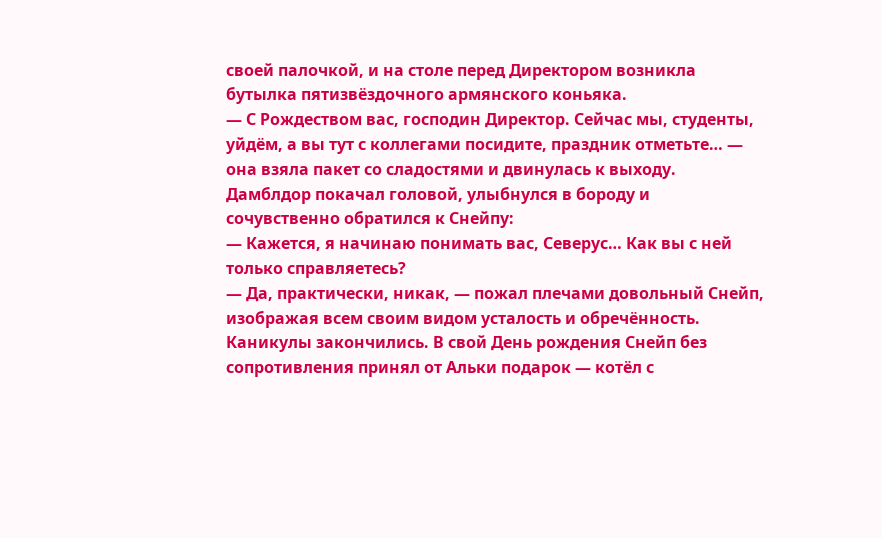своей палочкой, и на столе перед Директором возникла бутылка пятизвёздочного армянского коньяка.
— С Рождеством вас, господин Директор. Сейчас мы, студенты, уйдём, а вы тут с коллегами посидите, праздник отметьте… — она взяла пакет со сладостями и двинулась к выходу.
Дамблдор покачал головой, улыбнулся в бороду и сочувственно обратился к Снейпу:
— Кажется, я начинаю понимать вас, Северус… Как вы с ней только справляетесь?
— Да, практически, никак, — пожал плечами довольный Снейп, изображая всем своим видом усталость и обречённость.
Каникулы закончились. В свой День рождения Снейп без сопротивления принял от Альки подарок — котёл с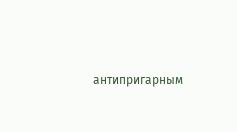антипригарным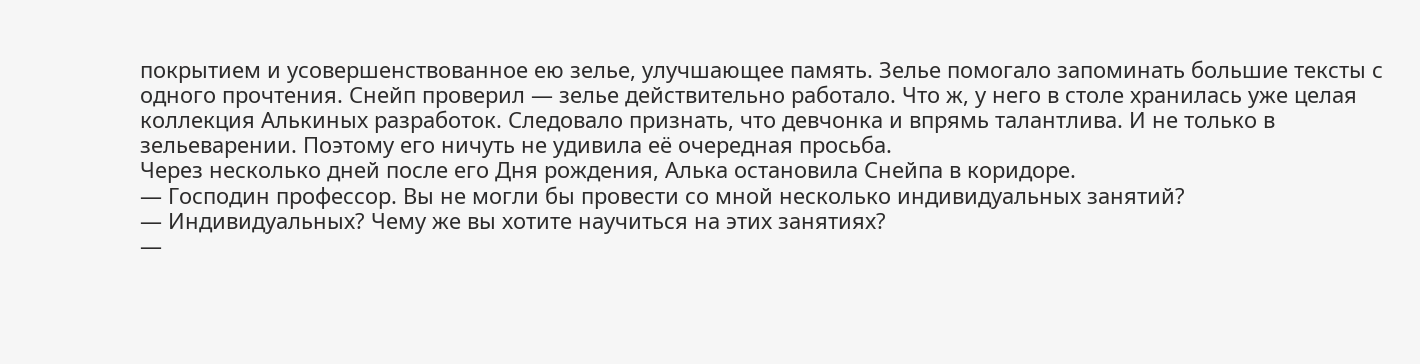покрытием и усовершенствованное ею зелье, улучшающее память. Зелье помогало запоминать большие тексты с одного прочтения. Снейп проверил — зелье действительно работало. Что ж, у него в столе хранилась уже целая коллекция Алькиных разработок. Следовало признать, что девчонка и впрямь талантлива. И не только в зельеварении. Поэтому его ничуть не удивила её очередная просьба.
Через несколько дней после его Дня рождения, Алька остановила Снейпа в коридоре.
— Господин профессор. Вы не могли бы провести со мной несколько индивидуальных занятий?
— Индивидуальных? Чему же вы хотите научиться на этих занятиях?
—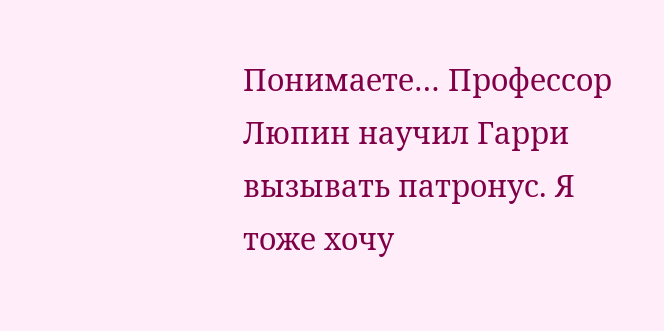Понимаете… Профессор Люпин научил Гарри вызывать патронус. Я тоже хочу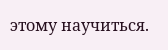этому научиться.